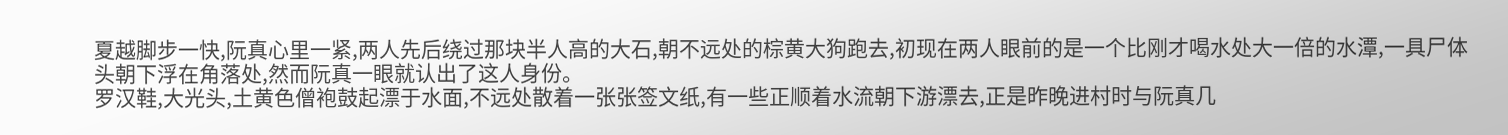夏越脚步一快,阮真心里一紧,两人先后绕过那块半人高的大石,朝不远处的棕黄大狗跑去,初现在两人眼前的是一个比刚才喝水处大一倍的水潭,一具尸体头朝下浮在角落处,然而阮真一眼就认出了这人身份。
罗汉鞋,大光头,土黄色僧袍鼓起漂于水面,不远处散着一张张签文纸,有一些正顺着水流朝下游漂去,正是昨晚进村时与阮真几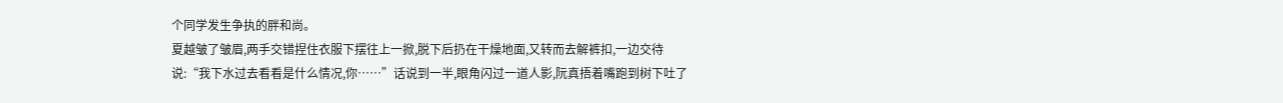个同学发生争执的胖和尚。
夏越皱了皱眉,两手交错捏住衣服下摆往上一掀,脱下后扔在干燥地面,又转而去解裤扣,一边交待说:“我下水过去看看是什么情况,你……”话说到一半,眼角闪过一道人影,阮真捂着嘴跑到树下吐了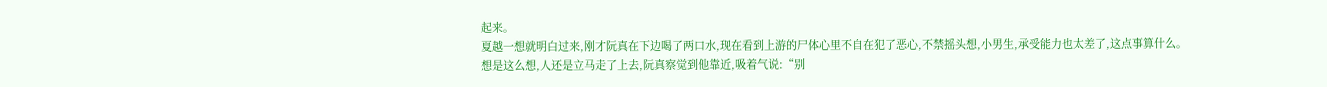起来。
夏越一想就明白过来,刚才阮真在下边喝了两口水,现在看到上游的尸体心里不自在犯了恶心,不禁摇头想,小男生,承受能力也太差了,这点事算什么。
想是这么想,人还是立马走了上去,阮真察觉到他靠近,吸着气说:“别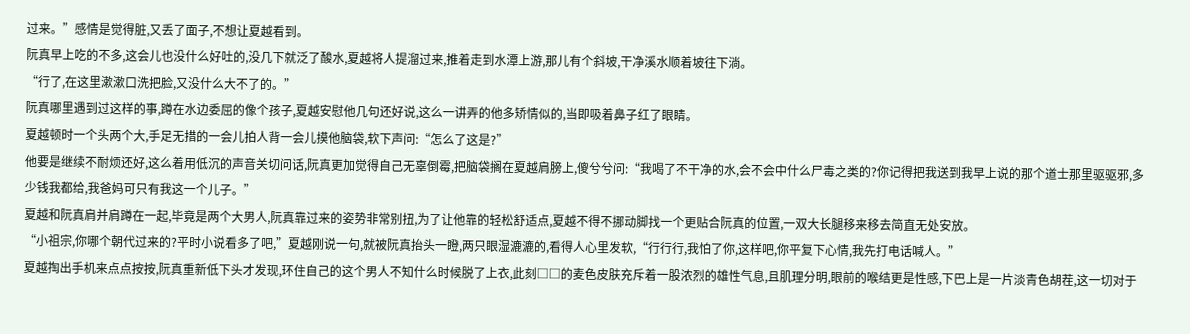过来。”感情是觉得脏,又丢了面子,不想让夏越看到。
阮真早上吃的不多,这会儿也没什么好吐的,没几下就泛了酸水,夏越将人提溜过来,推着走到水潭上游,那儿有个斜坡,干净溪水顺着坡往下淌。
“行了,在这里漱漱口洗把脸,又没什么大不了的。”
阮真哪里遇到过这样的事,蹲在水边委屈的像个孩子,夏越安慰他几句还好说,这么一讲弄的他多矫情似的,当即吸着鼻子红了眼睛。
夏越顿时一个头两个大,手足无措的一会儿拍人背一会儿摸他脑袋,软下声问:“怎么了这是?”
他要是继续不耐烦还好,这么着用低沉的声音关切问话,阮真更加觉得自己无辜倒霉,把脑袋搁在夏越肩膀上,傻兮兮问:“我喝了不干净的水,会不会中什么尸毒之类的?你记得把我送到我早上说的那个道士那里驱驱邪,多少钱我都给,我爸妈可只有我这一个儿子。”
夏越和阮真肩并肩蹲在一起,毕竟是两个大男人,阮真靠过来的姿势非常别扭,为了让他靠的轻松舒适点,夏越不得不挪动脚找一个更贴合阮真的位置,一双大长腿移来移去简直无处安放。
“小祖宗,你哪个朝代过来的?平时小说看多了吧,”夏越刚说一句,就被阮真抬头一瞪,两只眼湿漉漉的,看得人心里发软,“行行行,我怕了你,这样吧,你平复下心情,我先打电话喊人。”
夏越掏出手机来点点按按,阮真重新低下头才发现,环住自己的这个男人不知什么时候脱了上衣,此刻□□的麦色皮肤充斥着一股浓烈的雄性气息,且肌理分明,眼前的喉结更是性感,下巴上是一片淡青色胡茬,这一切对于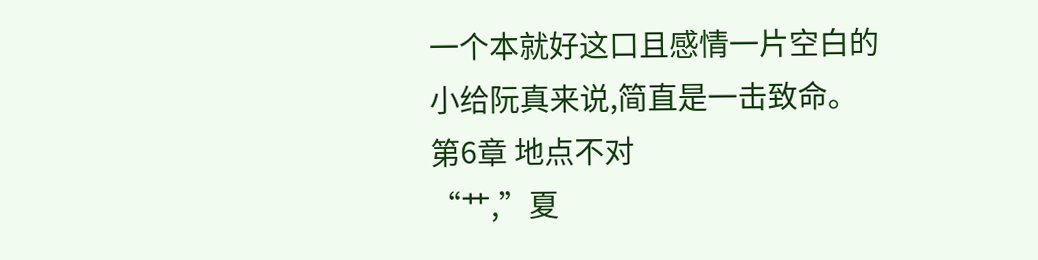一个本就好这口且感情一片空白的小给阮真来说,简直是一击致命。
第6章 地点不对
“艹,”夏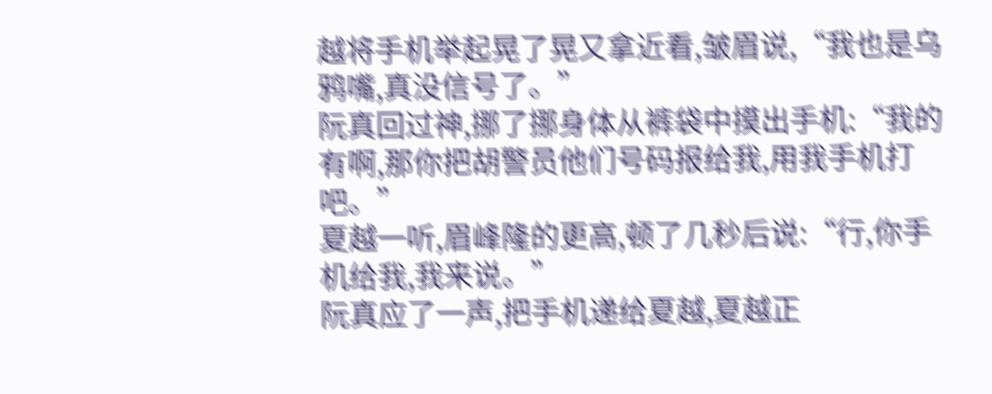越将手机举起晃了晃又拿近看,皱眉说,“我也是乌鸦嘴,真没信号了。”
阮真回过神,挪了挪身体从裤袋中摸出手机:“我的有啊,那你把胡警员他们号码报给我,用我手机打吧。”
夏越一听,眉峰隆的更高,顿了几秒后说:“行,你手机给我,我来说。”
阮真应了一声,把手机递给夏越,夏越正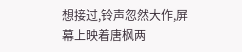想接过,铃声忽然大作,屏幕上映着唐枫两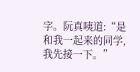字。阮真咦道:“是和我一起来的同学,我先接一下。”